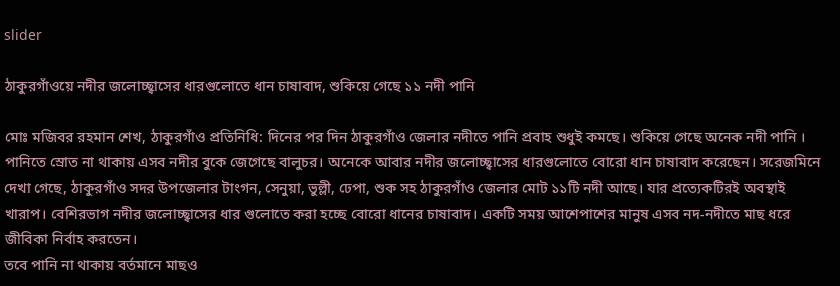slider

ঠাকুরগাঁওয়ে নদীর জলোচ্ছ্বাসের ধারগুলোতে ধান চাষাবাদ, শুকিয়ে গেছে ১১ নদী পানি

মোঃ মজিবর রহমান শেখ, ঠাকুরগাঁও প্রতিনিধি: দিনের পর দিন ঠাকুরগাঁও জেলার নদীতে পানি প্রবাহ শুধুই কমছে। শুকিয়ে গেছে অনেক নদী পানি । পানিতে স্রোত না থাকায় এসব নদীর বুকে জেগেছে বালুচর। অনেকে আবার নদীর জলোচ্ছ্বাসের ধারগুলোতে বোরো ধান চাষাবাদ করেছেন। সরেজমিনে দেখা গেছে, ঠাকুরগাঁও সদর উপজেলার টাংগন, সেনুয়া, ভুল্লী, ঢেপা, শুক সহ ঠাকুরগাঁও জেলার মোট ১১টি নদী আছে। যার প্রত্যেকটিরই অবস্থাই খারাপ। বেশিরভাগ নদীর জলোচ্ছ্বাসের ধার গুলোতে করা হচ্ছে বোরো ধানের চাষাবাদ। একটি সময় আশেপাশের মানুষ এসব নদ-নদীতে মাছ ধরে জীবিকা নির্বাহ করতেন।
তবে পানি না থাকায় বর্তমানে মাছও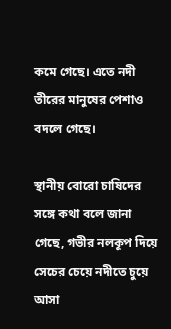কমে গেছে। এতে নদী তীরের মানুষের পেশাও বদলে গেছে।

স্থানীয় বোরো চাষিদের সঙ্গে কথা বলে জানা গেছে, গভীর নলকূপ দিয়ে সেচের চেয়ে নদীতে চুয়ে আসা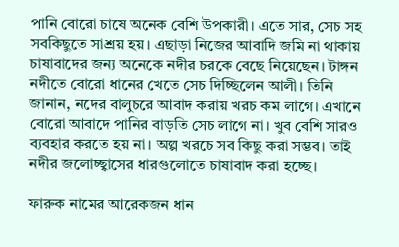পানি বোরো চাষে অনেক বেশি উপকারী। এতে সার, সেচ সহ সবকিছুতে সাশ্রয় হয়। এছাড়া নিজের আবাদি জমি না থাকায় চাষাবাদের জন্য অনেকে নদীর চরকে বেছে নিয়েছেন। টাঙ্গন নদীতে বোরো ধানের খেতে সেচ দিচ্ছিলেন আলী। তিনি জানান, নদের বালুচরে আবাদ করায় খরচ কম লাগে। এখানে বোরো আবাদে পানির বাড়তি সেচ লাগে না। খুব বেশি সারও ব্যবহার করতে হয় না। অল্প খরচে সব কিছু করা সম্ভব। তাই নদীর জলোচ্ছ্বাসের ধারগুলোতে চাষাবাদ করা হচ্ছে।

ফারুক নামের আরেকজন ধান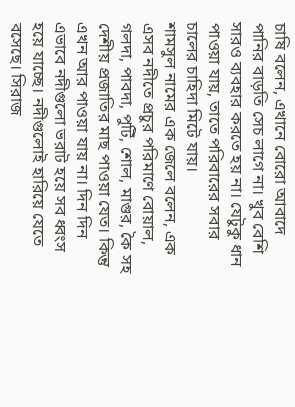চাষি বলেন, এখানে বোরো আবাদে পানির বাড়তি সেচ লাগে না। খুব বেশি সারও ব্যবহার করতে হয় না। যেটুকু ধান পাওয়া যায়, তাতে পরিবারের সবার চালের চাহিদা মিটে যায়।
শামসুল নামের এক জেলে বলেন, এক এসব নদীতে প্রচুর পরিমাণে বোয়াল, গলদা, পাবদা, পুটিঁ, শোল, মাগুর, কৈ সহ দেশীয় প্রজাতির মাছ পাওয়া যেত। কিন্তু এখন আর পাওয়া যায় না। দিন দিন এভাবে নদীগুলো ভরাট হয়ে সব ধ্বংস হয়ে যাচ্ছে। নদীগুলোই হারিয়ে যেতে বসেছে। সিরাজ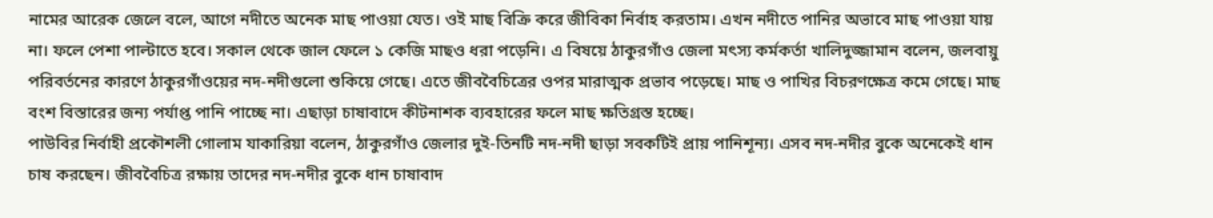নামের আরেক জেলে বলে, আগে নদীতে অনেক মাছ পাওয়া যেত। ওই মাছ বিক্রি করে জীবিকা নির্বাহ করতাম। এখন নদীতে পানির অভাবে মাছ পাওয়া যায় না। ফলে পেশা পাল্টাতে হবে। সকাল থেকে জাল ফেলে ১ কেজি মাছও ধরা পড়েনি। এ বিষয়ে ঠাকুরগাঁও জেলা মৎস্য কর্মকর্তা খালিদুজ্জামান বলেন, জলবায়ু পরিবর্তনের কারণে ঠাকুরগাঁওয়ের নদ-নদীগুলো শুকিয়ে গেছে। এতে জীববৈচিত্রের ওপর মারাত্মক প্রভাব পড়েছে। মাছ ও পাখির বিচরণক্ষেত্র কমে গেছে। মাছ বংশ বিস্তারের জন্য পর্যাপ্ত পানি পাচ্ছে না। এছাড়া চাষাবাদে কীটনাশক ব্যবহারের ফলে মাছ ক্ষতিগ্রস্ত হচ্ছে।
পাউবির নির্বাহী প্রকৌশলী গোলাম যাকারিয়া বলেন, ঠাকুরগাঁও জেলার দুই-তিনটি নদ-নদী ছাড়া সবকটিই প্রায় পানিশূন্য। এসব নদ-নদীর বুকে অনেকেই ধান চাষ করছেন। জীববৈচিত্র রক্ষায় তাদের নদ-নদীর বুকে ধান চাষাবাদ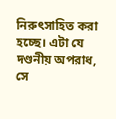নিরুৎসাহিত করা হচ্ছে। এটা যে দণ্ডনীয় অপরাধ, সে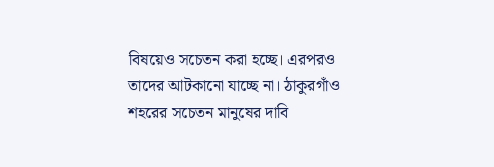বিষয়েও সচেতন করা হচ্ছে। এরপরও তাদের আটকানো যাচ্ছে না। ঠাকুরগাঁও শহরের সচেতন মানুষের দাবি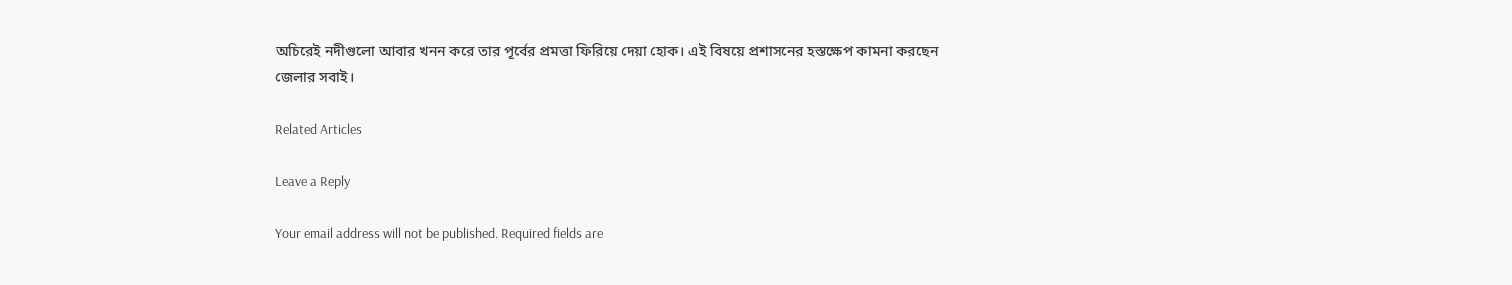অচিরেই নদীগুলো আবার খনন করে তার পূর্বের প্রমত্তা ফিরিয়ে দেয়া হোক। এই বিষয়ে প্রশাসনের হস্তক্ষেপ কামনা করছেন জেলার সবাই।

Related Articles

Leave a Reply

Your email address will not be published. Required fields are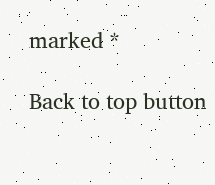marked *

Back to top button